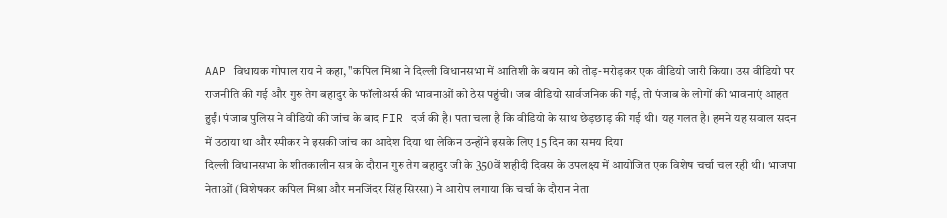AAP विधायक गोपाल राय ने कहा, "कपिल मिश्रा ने दिल्ली विधानसभा में आतिशी के बयान को तोड़-मरोड़कर एक वीडियो जारी किया। उस वीडियो पर राजनीति की गई और गुरु तेग बहादुर के फॉलोअर्स की भावनाओं को ठेस पहुंची। जब वीडियो सार्वजनिक की गई, तो पंजाब के लोगों की भावनाएं आहत हुईं। पंजाब पुलिस ने वीडियो की जांच के बाद FIR दर्ज की है। पता चला है कि वीडियो के साथ छेड़छाड़ की गई थी। यह गलत है। हमने यह सवाल सदन में उठाया था और स्पीकर ने इसकी जांच का आदेश दिया था लेकिन उन्होंने इसके लिए 15 दिन का समय दिया
दिल्ली विधानसभा के शीतकालीन सत्र के दौरान गुरु तेग बहादुर जी के 350वें शहीदी दिवस के उपलक्ष्य में आयोजित एक विशेष चर्चा चल रही थी। भाजपा नेताओं (विशेषकर कपिल मिश्रा और मनजिंदर सिंह सिरसा) ने आरोप लगाया कि चर्चा के दौरान नेता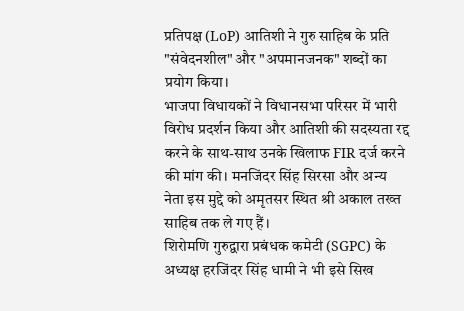प्रतिपक्ष (LoP) आतिशी ने गुरु साहिब के प्रति "संवेदनशील" और "अपमानजनक" शब्दों का प्रयोग किया।
भाजपा विधायकों ने विधानसभा परिसर में भारी विरोध प्रदर्शन किया और आतिशी की सदस्यता रद्द करने के साथ-साथ उनके खिलाफ FIR दर्ज करने की मांग की। मनजिंदर सिंह सिरसा और अन्य नेता इस मुद्दे को अमृतसर स्थित श्री अकाल तख्त साहिब तक ले गए हैं।
शिरोमणि गुरुद्वारा प्रबंधक कमेटी (SGPC) के अध्यक्ष हरजिंदर सिंह धामी ने भी इसे सिख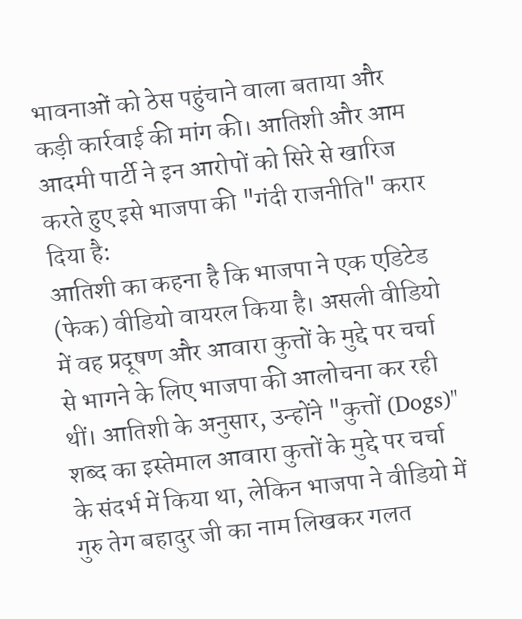भावनाओं को ठेस पहुंचाने वाला बताया और कड़ी कार्रवाई की मांग की। आतिशी और आम आदमी पार्टी ने इन आरोपों को सिरे से खारिज करते हुए इसे भाजपा की "गंदी राजनीति" करार दिया है:
आतिशी का कहना है कि भाजपा ने एक एडिटेड (फेक) वीडियो वायरल किया है। असली वीडियो में वह प्रदूषण और आवारा कुत्तों के मुद्दे पर चर्चा से भागने के लिए भाजपा की आलोचना कर रही थीं। आतिशी के अनुसार, उन्होंने "कुत्तों (Dogs)" शब्द का इस्तेमाल आवारा कुत्तों के मुद्दे पर चर्चा के संदर्भ में किया था, लेकिन भाजपा ने वीडियो में गुरु तेग बहादुर जी का नाम लिखकर गलत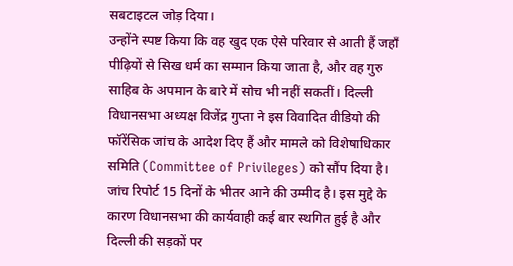सबटाइटल जोड़ दिया।
उन्होंने स्पष्ट किया कि वह खुद एक ऐसे परिवार से आती हैं जहाँ पीढ़ियों से सिख धर्म का सम्मान किया जाता है, और वह गुरु साहिब के अपमान के बारे में सोच भी नहीं सकतीं। दिल्ली विधानसभा अध्यक्ष विजेंद्र गुप्ता ने इस विवादित वीडियो की फॉरेंसिक जांच के आदेश दिए हैं और मामले को विशेषाधिकार समिति (Committee of Privileges) को सौंप दिया है। जांच रिपोर्ट 15 दिनों के भीतर आने की उम्मीद है। इस मुद्दे के कारण विधानसभा की कार्यवाही कई बार स्थगित हुई है और दिल्ली की सड़कों पर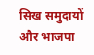सिख समुदायों और भाजपा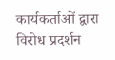कार्यकर्ताओं द्वारा विरोध प्रदर्शन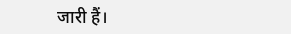जारी हैं।